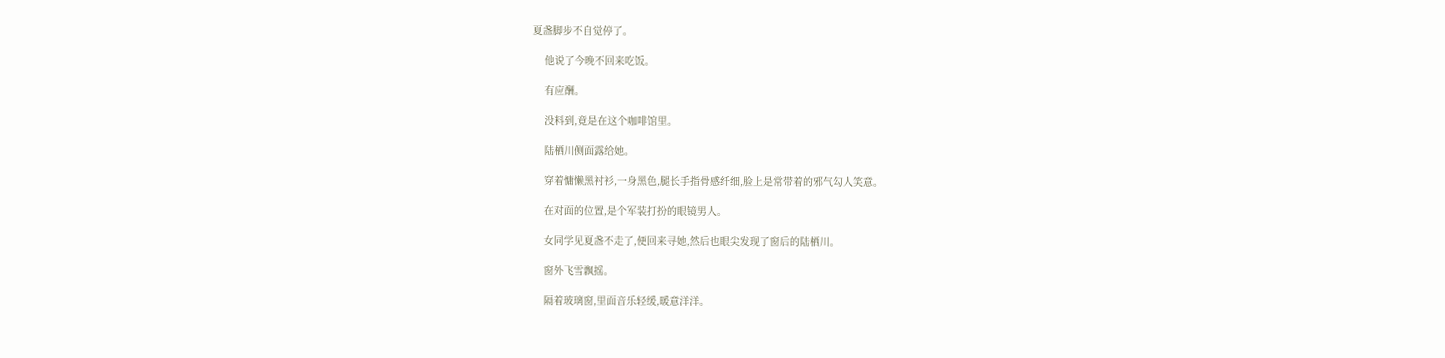夏盏脚步不自觉停了。

    他说了今晚不回来吃饭。

    有应酬。

    没料到,竟是在这个咖啡馆里。

    陆栖川侧面露给她。

    穿着慵懒黑衬衫,一身黑色,腿长手指骨感纤细,脸上是常带着的邪气勾人笑意。

    在对面的位置,是个军装打扮的眼镜男人。

    女同学见夏盏不走了,便回来寻她,然后也眼尖发现了窗后的陆栖川。

    窗外飞雪飘摇。

    隔着玻璃窗,里面音乐轻缓,暖意洋洋。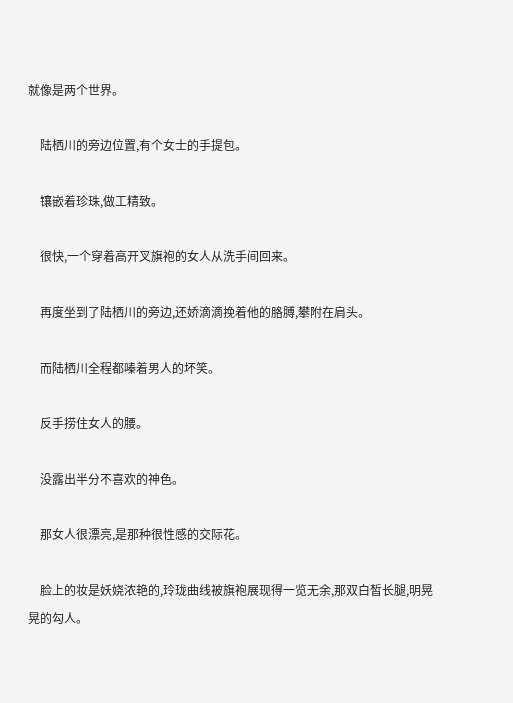就像是两个世界。

    陆栖川的旁边位置,有个女士的手提包。

    镶嵌着珍珠,做工精致。

    很快,一个穿着高开叉旗袍的女人从洗手间回来。

    再度坐到了陆栖川的旁边,还娇滴滴挽着他的胳膊,攀附在肩头。

    而陆栖川全程都嗪着男人的坏笑。

    反手捞住女人的腰。

    没露出半分不喜欢的神色。

    那女人很漂亮,是那种很性感的交际花。

    脸上的妆是妖娆浓艳的,玲珑曲线被旗袍展现得一览无余,那双白皙长腿,明晃晃的勾人。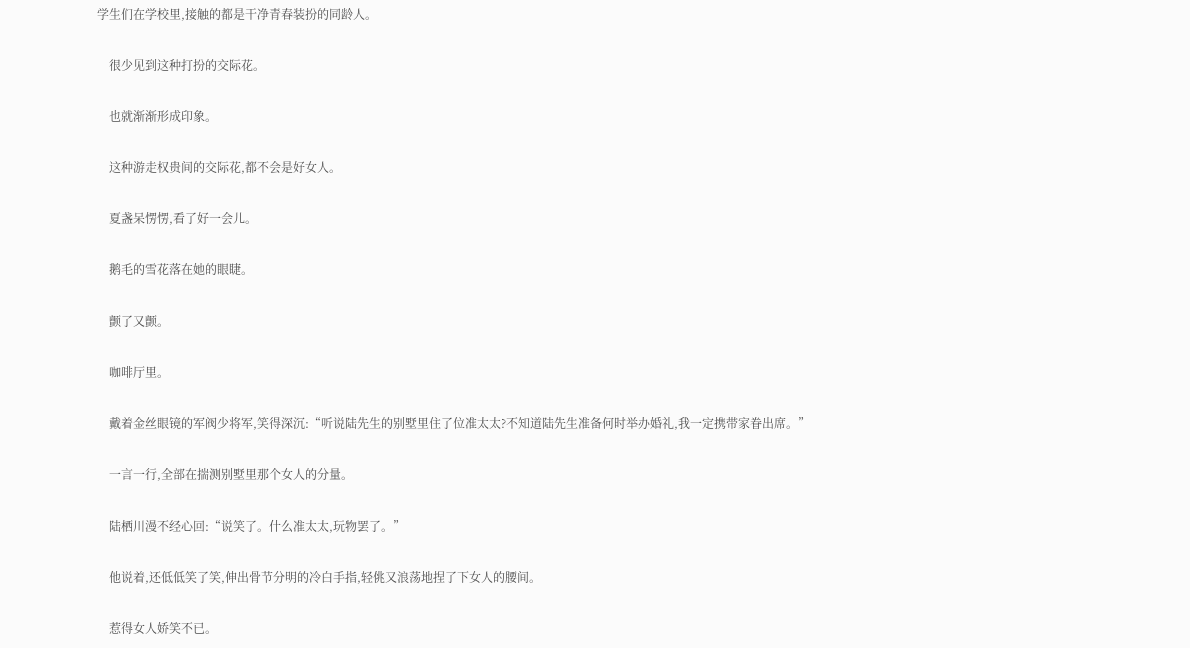学生们在学校里,接触的都是干净青春装扮的同龄人。

    很少见到这种打扮的交际花。

    也就渐渐形成印象。

    这种游走权贵间的交际花,都不会是好女人。

    夏盏呆愣愣,看了好一会儿。

    鹅毛的雪花落在她的眼睫。

    颤了又颤。

    咖啡厅里。

    戴着金丝眼镜的军阀少将军,笑得深沉:“听说陆先生的别墅里住了位准太太?不知道陆先生准备何时举办婚礼,我一定携带家眷出席。”

    一言一行,全部在揣测别墅里那个女人的分量。

    陆栖川漫不经心回:“说笑了。什么准太太,玩物罢了。”

    他说着,还低低笑了笑,伸出骨节分明的冷白手指,轻佻又浪荡地捏了下女人的腰间。

    惹得女人娇笑不已。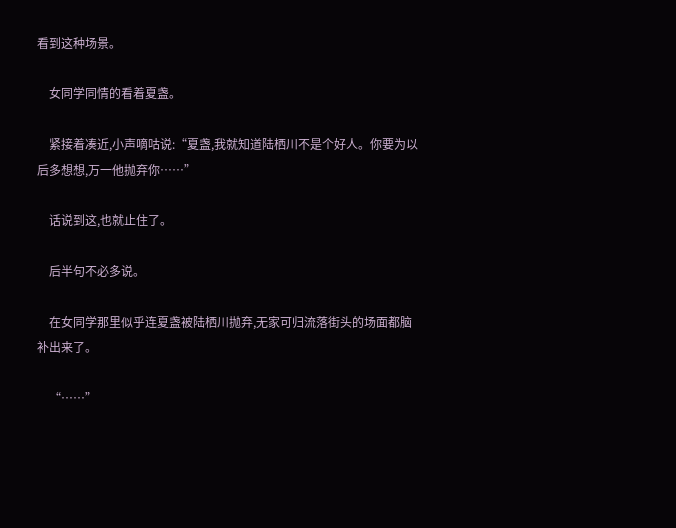看到这种场景。

    女同学同情的看着夏盏。

    紧接着凑近,小声嘀咕说:“夏盏,我就知道陆栖川不是个好人。你要为以后多想想,万一他抛弃你……”

    话说到这,也就止住了。

    后半句不必多说。

    在女同学那里似乎连夏盏被陆栖川抛弃,无家可归流落街头的场面都脑补出来了。

    “……”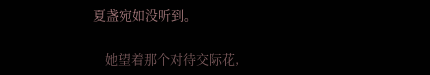夏盏宛如没听到。

    她望着那个对待交际花,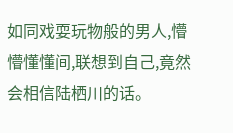如同戏耍玩物般的男人,懵懵懂懂间,联想到自己,竟然会相信陆栖川的话。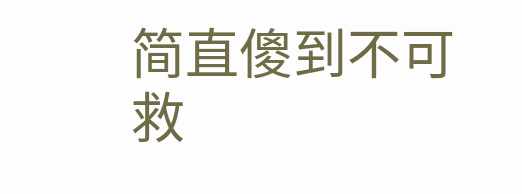简直傻到不可救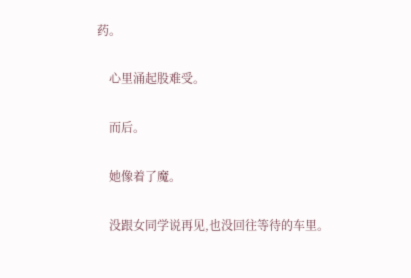药。

    心里涌起股难受。

    而后。

    她像着了魔。

    没跟女同学说再见,也没回往等待的车里。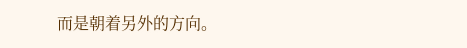而是朝着另外的方向。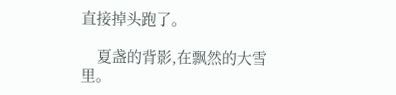直接掉头跑了。

    夏盏的背影,在飘然的大雪里。